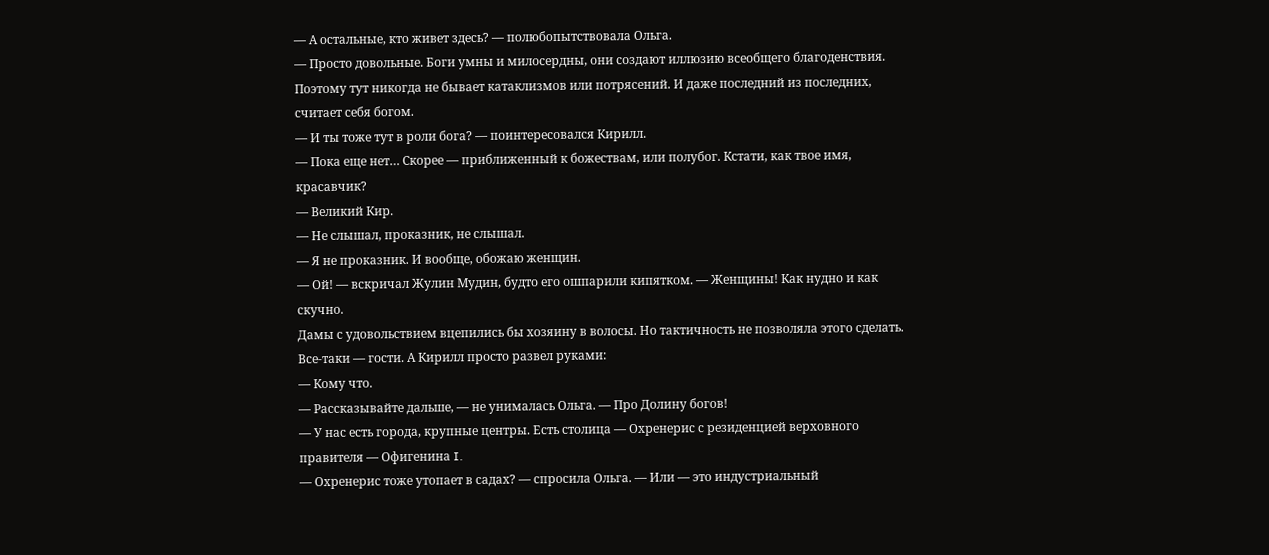— А остальные, кто живет здесь? — полюбопытствовала Ольга.
— Просто довольные. Боги умны и милосердны, они создают иллюзию всеобщего благоденствия. Поэтому тут никогда не бывает катаклизмов или потрясений. И даже последний из последних, считает себя богом.
— И ты тоже тут в роли бога? — поинтересовался Кирилл.
— Пока еще нет… Скорее — приближенный к божествам, или полубог. Кстати, как твое имя, красавчик?
— Великий Кир.
— Не слышал, проказник, не слышал.
— Я не проказник. И вообще, обожаю женщин.
— Ой! — вскричал Жулин Мудин, будто его ошпарили кипятком. — Женщины! Как нудно и как скучно.
Дамы с удовольствием вцепились бы хозяину в волосы. Но тактичность не позволяла этого сделать. Все-таки — гости. А Кирилл просто развел руками:
— Кому что.
— Рассказывайте дальше, — не унималась Ольга. — Про Долину богов!
— У нас есть города, крупные центры. Есть столица — Охренерис с резиденцией верховного правителя — Офигенина I.
— Охренерис тоже утопает в садах? — спросила Ольга. — Или — это индустриальный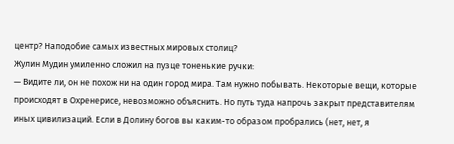центр? Наподобие самых известных мировых столиц?
Жулин Мудин умиленно сложил на пузце тоненькие ручки:
— Видите ли, он не похож ни на один город мира. Там нужно побывать. Некоторые вещи, которые происходят в Охренерисе, невозможно объяснить. Но путь туда напрочь закрыт представителям иных цивилизаций. Если в Долину богов вы каким-то образом пробрались (нет, нет, я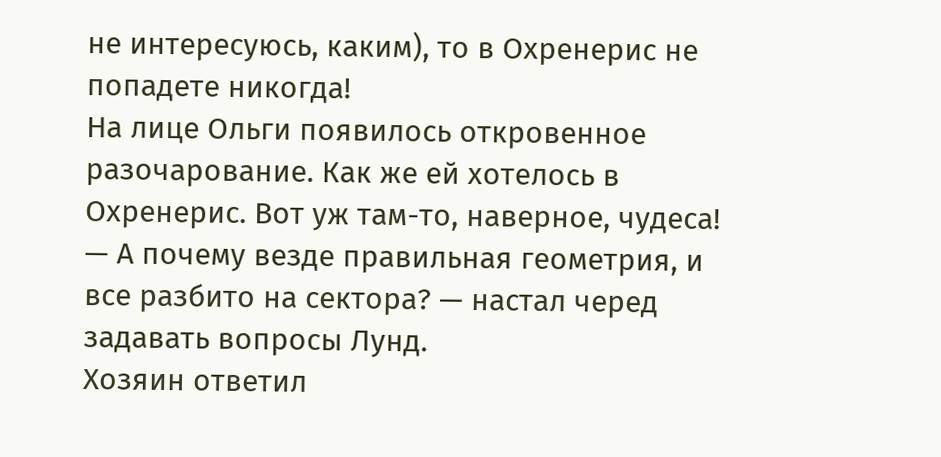не интересуюсь, каким), то в Охренерис не попадете никогда!
На лице Ольги появилось откровенное разочарование. Как же ей хотелось в Охренерис. Вот уж там-то, наверное, чудеса!
— А почему везде правильная геометрия, и все разбито на сектора? — настал черед задавать вопросы Лунд.
Хозяин ответил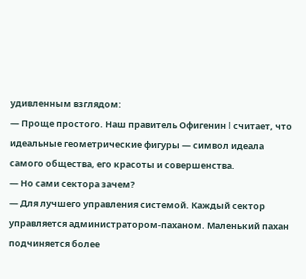удивленным взглядом:
— Проще простого. Наш правитель Офигенин I считает, что идеальные геометрические фигуры — символ идеала самого общества, его красоты и совершенства.
— Но сами сектора зачем?
— Для лучшего управления системой. Каждый сектор управляется администратором-паханом. Маленький пахан подчиняется более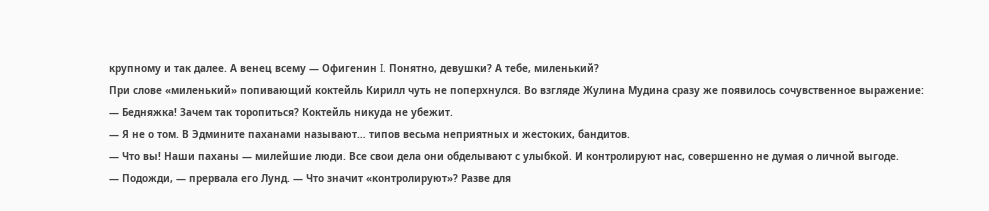крупному и так далее. А венец всему — Офигенин I. Понятно, девушки? А тебе, миленький?
При слове «миленький» попивающий коктейль Кирилл чуть не поперхнулся. Во взгляде Жулина Мудина сразу же появилось сочувственное выражение:
— Бедняжка! Зачем так торопиться? Коктейль никуда не убежит.
— Я не о том. В Эдмините паханами называют… типов весьма неприятных и жестоких, бандитов.
— Что вы! Наши паханы — милейшие люди. Все свои дела они обделывают с улыбкой. И контролируют нас, совершенно не думая о личной выгоде.
— Подожди, — прервала его Лунд. — Что значит «контролируют»? Разве для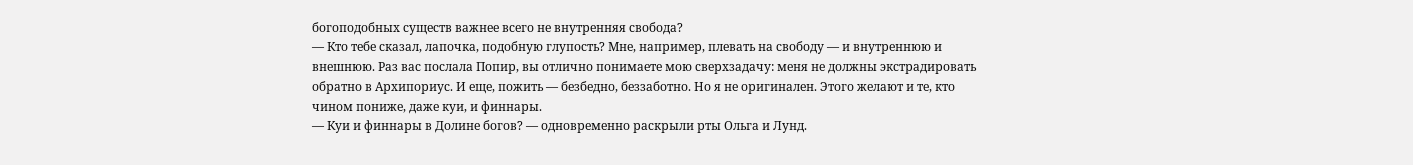богоподобных существ важнее всего не внутренняя свобода?
— Кто тебе сказал, лапочка, подобную глупость? Мне, например, плевать на свободу — и внутреннюю и внешнюю. Раз вас послала Попир, вы отлично понимаете мою сверхзадачу: меня не должны экстрадировать обратно в Архипориус. И еще, пожить — безбедно, беззаботно. Но я не оригинален. Этого желают и те, кто чином пониже, даже куи, и финнары.
— Куи и финнары в Долине богов? — одновременно раскрыли рты Ольга и Лунд.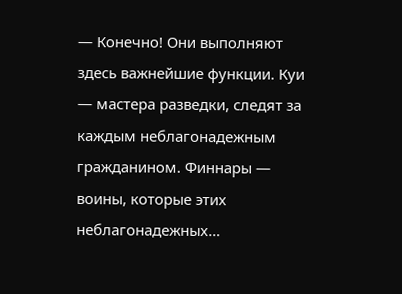— Конечно! Они выполняют здесь важнейшие функции. Куи — мастера разведки, следят за каждым неблагонадежным гражданином. Финнары — воины, которые этих неблагонадежных…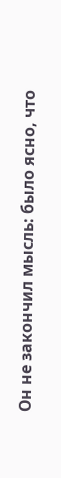Он не закончил мысль: было ясно, что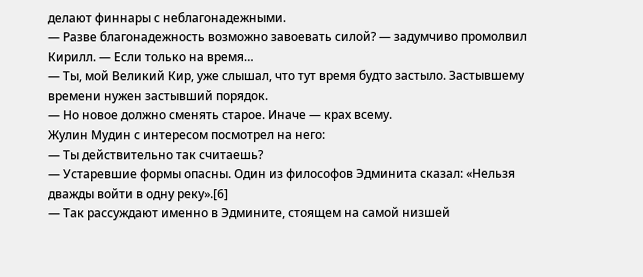делают финнары с неблагонадежными.
— Разве благонадежность возможно завоевать силой? — задумчиво промолвил Кирилл. — Если только на время…
— Ты, мой Великий Кир, уже слышал, что тут время будто застыло. Застывшему времени нужен застывший порядок.
— Но новое должно сменять старое. Иначе — крах всему.
Жулин Мудин с интересом посмотрел на него:
— Ты действительно так считаешь?
— Устаревшие формы опасны. Один из философов Эдминита сказал: «Нельзя дважды войти в одну реку».[6]
— Так рассуждают именно в Эдмините, стоящем на самой низшей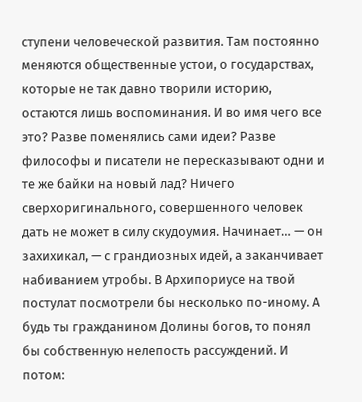ступени человеческой развития. Там постоянно меняются общественные устои, о государствах, которые не так давно творили историю, остаются лишь воспоминания. И во имя чего все это? Разве поменялись сами идеи? Разве философы и писатели не пересказывают одни и те же байки на новый лад? Ничего сверхоригинального, совершенного человек дать не может в силу скудоумия. Начинает… — он захихикал, — с грандиозных идей, а заканчивает набиванием утробы. В Архипориусе на твой постулат посмотрели бы несколько по-иному. А будь ты гражданином Долины богов, то понял бы собственную нелепость рассуждений. И потом: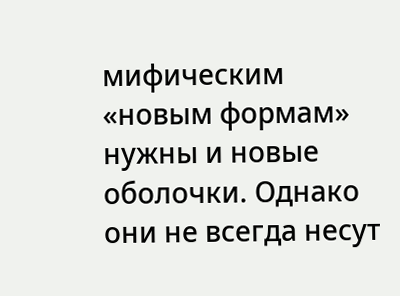мифическим «новым формам» нужны и новые оболочки. Однако они не всегда несут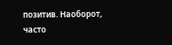позитив. Наоборот, часто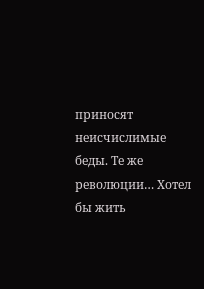приносят неисчислимые беды. Те же революции… Хотел бы жить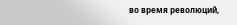во время революций,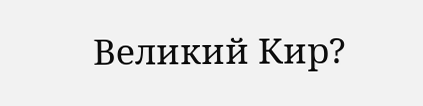Великий Кир?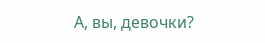А, вы, девочки?